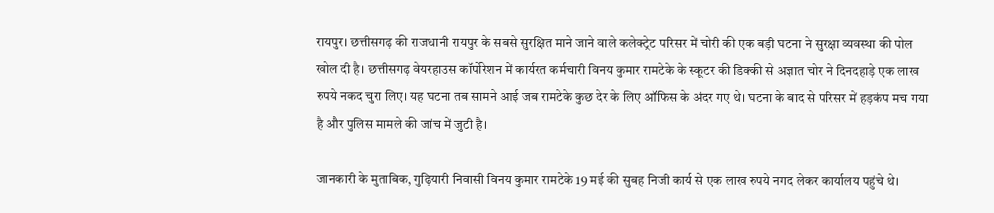रायपुर। छत्तीसगढ़ की राजधानी रायपुर के सबसे सुरक्षित माने जाने वाले कलेक्ट्रेट परिसर में चोरी की एक बड़ी घटना ने सुरक्षा व्यवस्था की पोल खोल दी है। छत्तीसगढ़ वेयरहाउस कॉर्पोरेशन में कार्यरत कर्मचारी विनय कुमार रामटेके के स्कूटर की डिक्की से अज्ञात चोर ने दिनदहाड़े एक लाख रुपये नकद चुरा लिए। यह घटना तब सामने आई जब रामटेके कुछ देर के लिए ऑफिस के अंदर गए थे। घटना के बाद से परिसर में हड़कंप मच गया है और पुलिस मामले की जांच में जुटी है।

जानकारी के मुताबिक, गुढ़ियारी निवासी विनय कुमार रामटेके 19 मई की सुबह निजी कार्य से एक लाख रुपये नगद लेकर कार्यालय पहुंचे थे।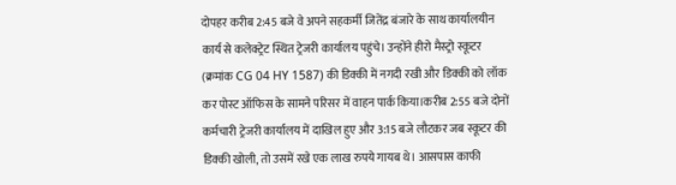दोपहर करीब 2:45 बजे वे अपने सहकर्मी जितेंद्र बंजारे के साथ कार्यालयीन कार्य से कलेक्ट्रेट स्थित ट्रेजरी कार्यालय पहुंचे। उन्होंने हीरो मैस्ट्रो स्कूटर (क्रमांक CG 04 HY 1587) की डिक्की में नगदी रखी और डिक्की को लॉक कर पोस्ट ऑफिस के सामने परिसर में वाहन पार्क किया।करीब 2:55 बजे दोनों कर्मचारी ट्रेजरी कार्यालय में दाखिल हुए और 3:15 बजे लौटकर जब स्कूटर की डिक्की खोली, तो उसमें रखे एक लाख रुपये गायब थे। आसपास काफी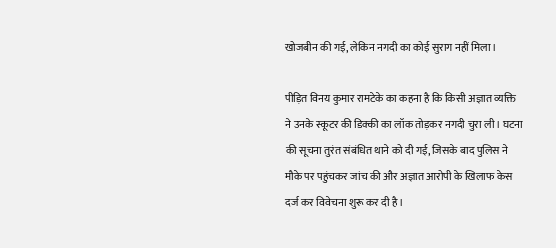खोजबीन की गई, लेकिन नगदी का कोई सुराग नहीं मिला।

पीड़ित विनय कुमार रामटेके का कहना है कि किसी अज्ञात व्यक्ति ने उनके स्कूटर की डिक्की का लॉक तोड़कर नगदी चुरा ली। घटना की सूचना तुरंत संबंधित थाने को दी गई, जिसके बाद पुलिस ने मौके पर पहुंचकर जांच की और अज्ञात आरोपी के खिलाफ केस दर्ज कर विवेचना शुरू कर दी है।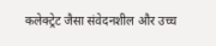कलेक्ट्रेट जैसा संवेदनशील और उच्च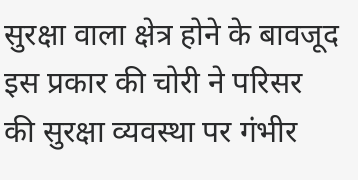सुरक्षा वाला क्षेत्र होने के बावजूद इस प्रकार की चोरी ने परिसर की सुरक्षा व्यवस्था पर गंभीर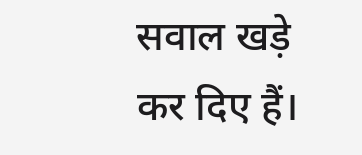सवाल खड़े कर दिए हैं।